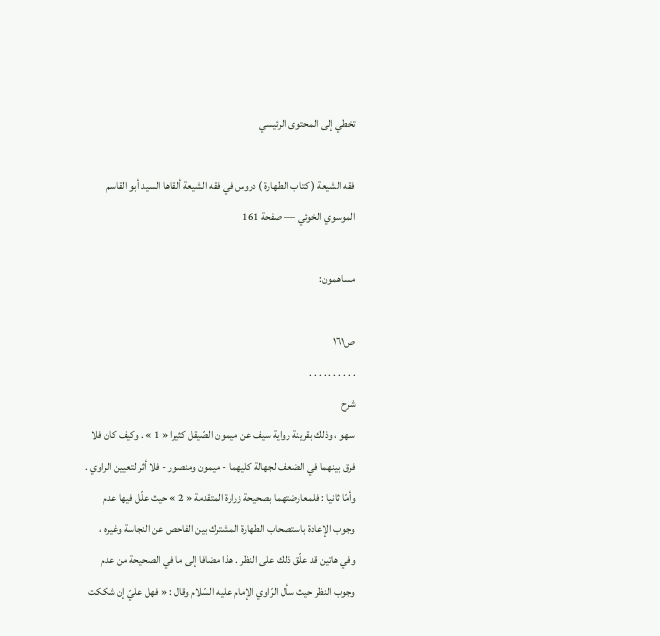تخطي إلى المحتوى الرئيسي

فقه الشيعة ( كتاب الطهارة ) دروس في فقه الشيعة ألقاها السيد أبو القاسم الموسوي الخوئي — صفحة 161

مساهمون:

ص١٦١
. . . . . . . . . .
شرح
سهو ، وذلك بقرينة رواية سيف عن ميمون الصّيقل كثيرا « 1 » . وكيف كان فلا فرق بينهما في الضعف لجهالة كليهما - ميمون ومنصور - فلا أثر لتعيين الراوي . وأمّا ثانيا : فلمعارضتهما بصحيحة زرارة المتقدمة « 2 » حيث علّل فيها عدم وجوب الإعادة باستصحاب الطهارة المشترك بين الفاحص عن النجاسة وغيره ، وفي هاتين قد علّق ذلك على النظر . هذا مضافا إلى ما في الصحيحة من عدم وجوب النظر حيث سأل الرّاوي الإمام عليه السّلام وقال : « فهل عليّ إن شككت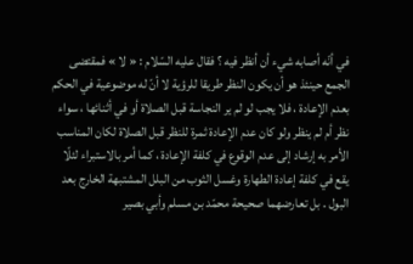في أنّه أصابه شيء أن أنظر فيه ؟ فقال عليه السّلام : « لا » فمقتضى الجمع حينئذ هو أن يكون النظر طريقا للرؤية لا أنّ له موضوعية في الحكم بعدم الإعادة ، فلا يجب لو لم ير النجاسة قبل الصلاة أو في أثنائها ، سواء نظر أم لم ينظر ولو كان عدم الإعادة ثمرة للنظر قبل الصلاة لكان المناسب الأمر به إرشاد إلى عدم الوقوع في كلفة الإعادة ، كما أمر بالاستبراء لئلّا يقع في كلفة إعادة الطهارة وغسل الثوب من البلل المشتبهة الخارج بعد البول . بل تعارضهما صحيحة محمّد بن مسلم وأبي بصير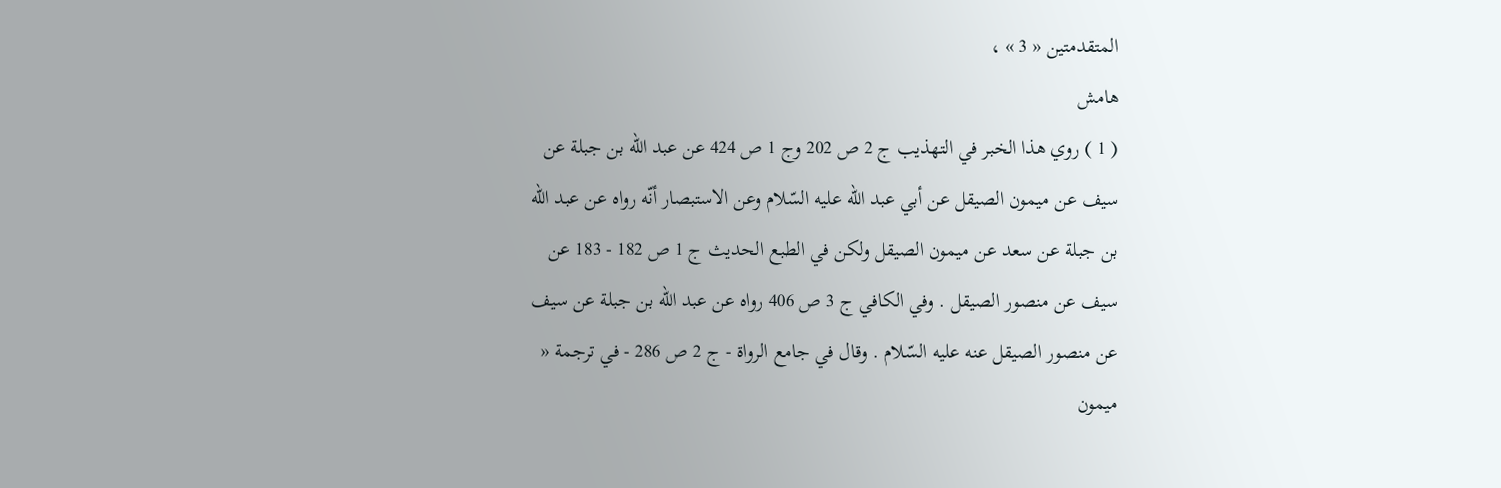المتقدمتين « 3 » ،
هامش
( 1 ) روي هذا الخبر في التهذيب ج 2 ص 202 وج 1 ص 424 عن عبد اللّه بن جبلة عن سيف عن ميمون الصيقل عن أبي عبد اللّه عليه السّلام وعن الاستبصار أنّه رواه عن عبد اللّه بن جبلة عن سعد عن ميمون الصيقل ولكن في الطبع الحديث ج 1 ص 182 - 183 عن سيف عن منصور الصيقل . وفي الكافي ج 3 ص 406 رواه عن عبد اللّه بن جبلة عن سيف عن منصور الصيقل عنه عليه السّلام . وقال في جامع الرواة - ج 2 ص 286 - في ترجمة « ميمون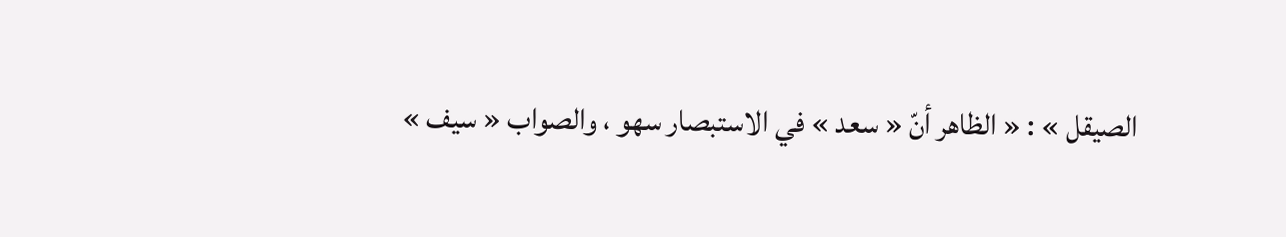الصيقل » : « الظاهر أنّ « سعد » في الاستبصار سهو ، والصواب « سيف »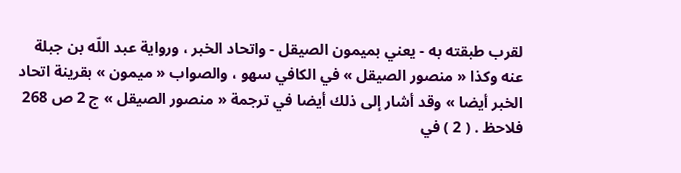لقرب طبقته به - يعني بميمون الصيقل - واتحاد الخبر ، ورواية عبد اللّه بن جبلة عنه وكذا « منصور الصيقل » في الكافي سهو ، والصواب « ميمون » بقرينة اتحاد الخبر أيضا » وقد أشار إلى ذلك أيضا في ترجمة « منصور الصيقل » ج 2 ص 268 فلاحظ . ( 2 ) في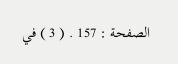الصفحة : 157 . ( 3 ) في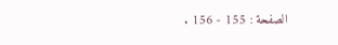الصفحة : 155 - 156 .